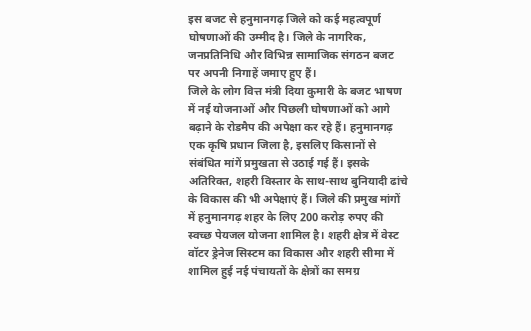इस बजट से हनुमानगढ़ जिले को कई महत्वपूर्ण घोषणाओं की उम्मीद है। जिले के नागरिक, जनप्रतिनिधि और विभिन्न सामाजिक संगठन बजट पर अपनी निगाहें जमाए हुए हैं।
जिले के लोग वित्त मंत्री दिया कुमारी के बजट भाषण में नई योजनाओं और पिछली घोषणाओं को आगे बढ़ाने के रोडमैप की अपेक्षा कर रहे हैं। हनुमानगढ़ एक कृषि प्रधान जिला है, इसलिए किसानों से संबंधित मांगें प्रमुखता से उठाई गई हैं। इसके अतिरिक्त, शहरी विस्तार के साथ-साथ बुनियादी ढांचे के विकास की भी अपेक्षाएं हैं। जिले की प्रमुख मांगों में हनुमानगढ़ शहर के लिए 200 करोड़ रुपए की स्वच्छ पेयजल योजना शामिल है। शहरी क्षेत्र में वेस्ट वॉटर ड्रेनेज सिस्टम का विकास और शहरी सीमा में शामिल हुई नई पंचायतों के क्षेत्रों का समग्र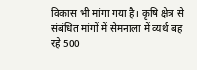विकास भी मांगा गया है। कृषि क्षेत्र से संबंधित मांगों में सेमनाला में व्यर्थ बह रहे 500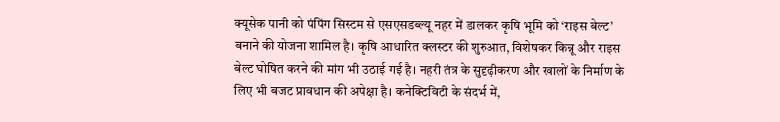क्यूसेक पानी को पंपिंग सिस्टम से एसएसडब्ल्यू नहर में डालकर कृषि भूमि को ‘राइस बेल्ट’ बनाने की योजना शामिल है। कृषि आधारित क्लस्टर की शुरुआत, विशेषकर किन्नू और राइस बेल्ट घोषित करने की मांग भी उठाई गई है। नहरी तंत्र के सुदृढ़ीकरण और खालों के निर्माण के लिए भी बजट प्रावधान की अपेक्षा है। कनेक्टिविटी के संदर्भ में,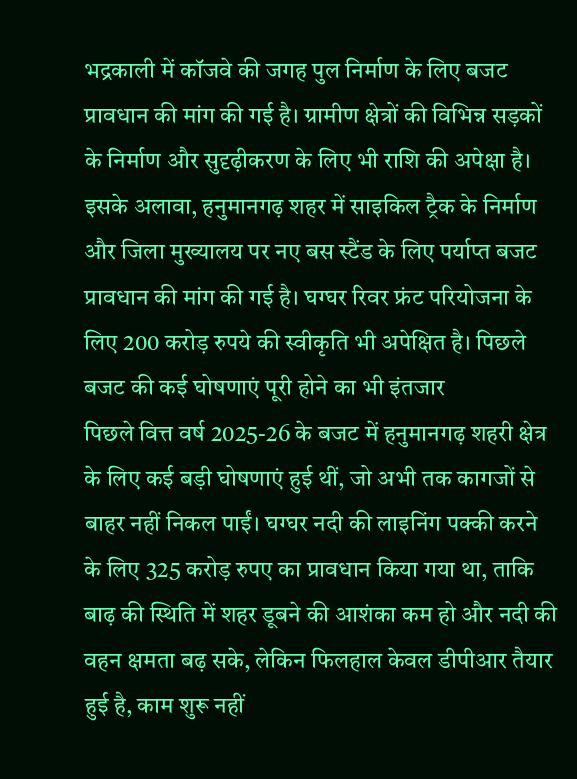भद्रकाली में कॉजवे की जगह पुल निर्माण के लिए बजट प्रावधान की मांग की गई है। ग्रामीण क्षेत्रों की विभिन्न सड़कों के निर्माण और सुदृढ़ीकरण के लिए भी राशि की अपेक्षा है। इसके अलावा, हनुमानगढ़ शहर में साइकिल ट्रैक के निर्माण और जिला मुख्यालय पर नए बस स्टैंड के लिए पर्याप्त बजट प्रावधान की मांग की गई है। घग्घर रिवर फ्रंट परियोजना के लिए 200 करोड़ रुपये की स्वीकृति भी अपेक्षित है। पिछले बजट की कई घोषणाएं पूरी होने का भी इंतजार
पिछले वित्त वर्ष 2025-26 के बजट में हनुमानगढ़ शहरी क्षेत्र के लिए कई बड़ी घोषणाएं हुई थीं, जो अभी तक कागजों से बाहर नहीं निकल पाईं। घग्घर नदी की लाइनिंग पक्की करने के लिए 325 करोड़ रुपए का प्रावधान किया गया था, ताकि बाढ़ की स्थिति में शहर डूबने की आशंका कम हो और नदी की वहन क्षमता बढ़ सके, लेकिन फिलहाल केवल डीपीआर तैयार हुई है, काम शुरू नहीं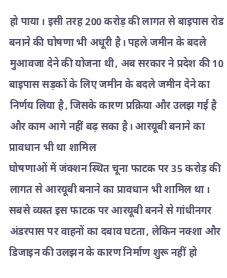हो पाया। इसी तरह 200 करोड़ की लागत से बाइपास रोड बनाने की घोषणा भी अधूरी है। पहले जमीन के बदले मुआवजा देने की योजना थी, अब सरकार ने प्रदेश की 10 बाइपास सड़कों के लिए जमीन के बदले जमीन देने का निर्णय लिया है, जिसके कारण प्रक्रिया और उलझ गई है और काम आगे नहीं बढ़ सका है। आरयूबी बनाने का प्रावधान भी था शामिल
घोषणाओं में जंक्शन स्थित चूना फाटक पर 35 करोड़ की लागत से आरयूबी बनाने का प्रावधान भी शामिल था। सबसे व्यस्त इस फाटक पर आरयूबी बनने से गांधीनगर अंडरपास पर वाहनों का दबाव घटता, लेकिन नक्शा और डिजाइन की उलझन के कारण निर्माण शुरू नहीं हो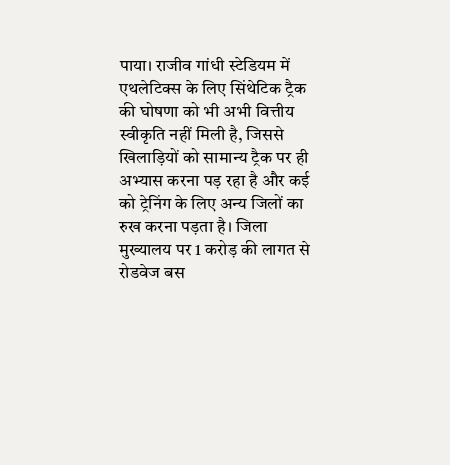पाया। राजीव गांधी स्टेडियम में एथलेटिक्स के लिए सिंथेटिक ट्रैक की घोषणा को भी अभी वित्तीय स्वीकृति नहीं मिली है, जिससे खिलाड़ियों को सामान्य ट्रैक पर ही अभ्यास करना पड़ रहा है और कई को ट्रेनिंग के लिए अन्य जिलों का रुख करना पड़ता है। जिला मुख्यालय पर 1 करोड़ की लागत से रोडवेज बस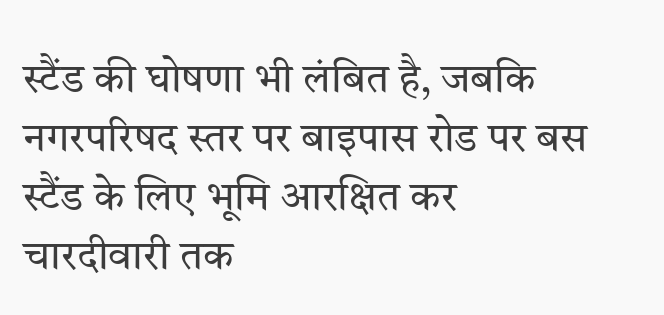स्टैंड की घोषणा भी लंबित है, जबकि नगरपरिषद स्तर पर बाइपास रोड पर बस स्टैंड के लिए भूमि आरक्षित कर चारदीवारी तक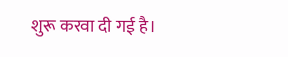शुरू करवा दी गई है।